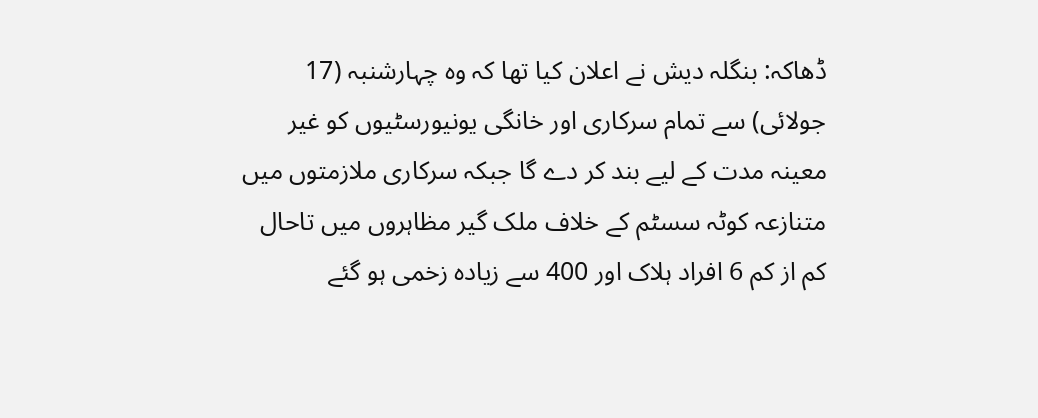ڈھاکہ: بنگلہ دیش نے اعلان کیا تھا کہ وہ چہارشنبہ (17 جولائی) سے تمام سرکاری اور خانگی یونیورسٹیوں کو غیر معینہ مدت کے لیے بند کر دے گا جبکہ سرکاری ملازمتوں میں متنازعہ کوٹہ سسٹم کے خلاف ملک گیر مظاہروں میں تاحال کم از کم 6 افراد ہلاک اور 400 سے زیادہ زخمی ہو گئے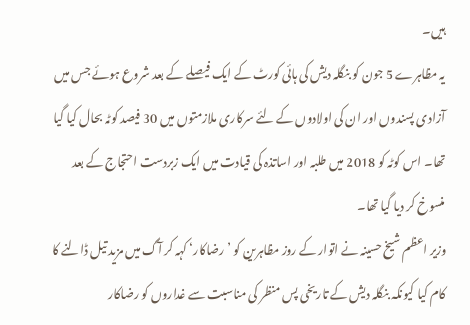ہیں۔
یہ مظاہرے 5 جون کو بنگلہ دیش کی ہائی کورٹ کے ایک فیصلے کے بعد شروع ہوئے جس میں آزادی پسندوں اور ان کی اولادوں کے لئے سرکاری ملازمتوں میں 30 فیصد کوٹہ بحال کیا گیا تھا۔ اس کوٹہ کو 2018 میں طلبہ اور اساتذہ کی قیادت میں ایک زبردست احتجاج کے بعد منسوخ کر دیا گیا تھا۔
وزیر اعظم شیخ حسینہ نے اتوار کے روز مظاہرین کو ’رضاکار‘ کہہ کر آگ میں مزید تیل ڈالنے کا کام کیا کیونکہ بنگلہ دیش کے تاریخی پس منظر کی مناسبت سے غداروں کو رضاکار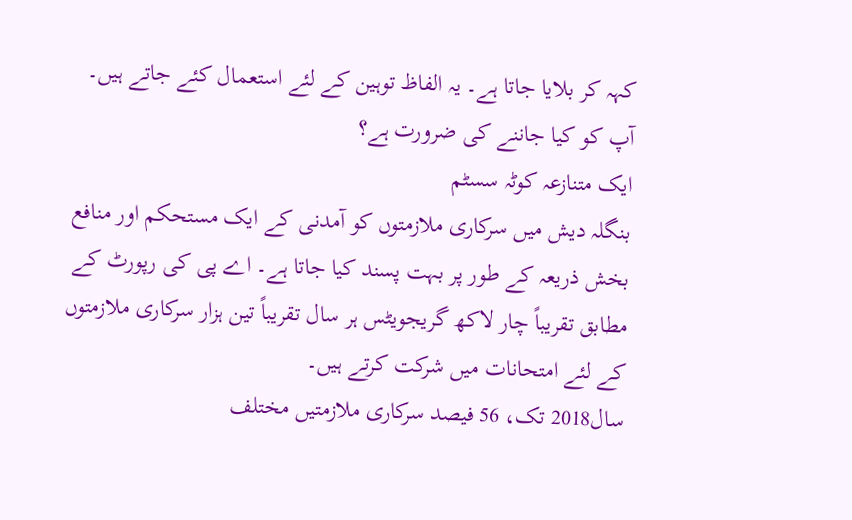کہہ کر بلایا جاتا ہے۔ یہ الفاظ توہین کے لئے استعمال کئے جاتے ہیں۔
آپ کو کیا جاننے کی ضرورت ہے؟
ایک متنازعہ کوٹہ سسٹم
بنگلہ دیش میں سرکاری ملازمتوں کو آمدنی کے ایک مستحکم اور منافع بخش ذریعہ کے طور پر بہت پسند کیا جاتا ہے۔ اے پی کی رپورٹ کے مطابق تقریباً چار لاکھ گریجویٹس ہر سال تقریباً تین ہزار سرکاری ملازمتوں کے لئے امتحانات میں شرکت کرتے ہیں۔
سال2018 تک، 56 فیصد سرکاری ملازمتیں مختلف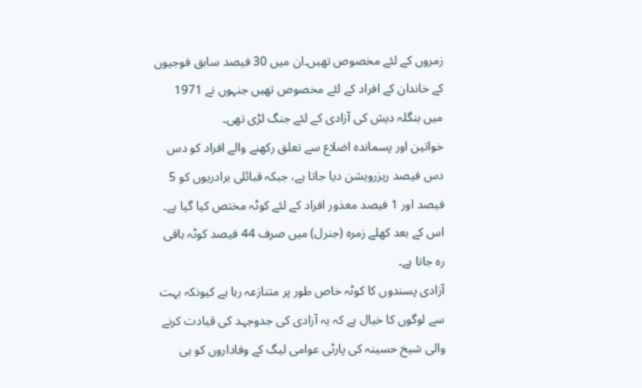زمروں کے لئے مخصوص تھیں۔ان میں 30 فیصد سابق فوجیوں کے خاندان کے افراد کے لئے مخصوص تھیں جنہوں نے 1971 میں بنگلہ دیش کی آزادی کے لئے جنگ لڑی تھی۔
خواتین اور پسماندہ اضلاع سے تعلق رکھنے والے افراد کو دس دس فیصد ریزرویشن دیا جاتا ہے، جبکہ قبائلی برادریوں کو 5 فیصد اور 1 فیصد معذور افراد کے لئے کوٹہ مختص کیا گیا ہے۔ اس کے بعد کھلے زمرہ (جنرل) میں صرف 44 فیصد کوٹہ باقی رہ جاتا ہے۔
آزادی پسندوں کا کوٹہ خاص طور پر متنازعہ رہا ہے کیونکہ بہت سے لوگوں کا خیال ہے کہ یہ آزادی کی جدوجہد کی قیادت کرنے والی شیخ حسینہ کی پارٹی عوامی لیگ کے وفاداروں کو ہی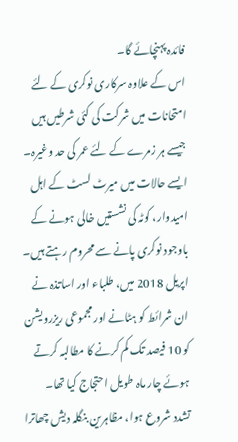فائدہ پہنچائے گا۔
اس کے علاوہ سرکاری نوکری کے لئے امتحانات میں شرکت کی کئی شرطیں ہیں جیسے ہر زمرے کے لئے عمر کی حد وغیرہ۔ ایسے حالات میں میرٹ لسٹ کے اہل امیدوار، کوٹہ کی نشستیں خالی ہونے کے باوجود نوکری پانے سے محروم رہتے ہیں۔
اپریل 2018 میں، طلباء اور اساتذہ نے ان شرائط کو ہٹانے اور مجموعی ریزرویشن کو 10 فیصد تک کم کرنے کا مطالبہ کرتے ہوئے چار ماہ طویل احتجاج کیا تھا۔
تشدد شروع ہوا، مظاہرین بنگلہ دیش چھاترا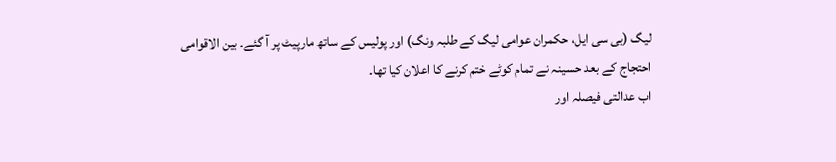لیگ (بی سی ایل، حکمران عوامی لیگ کے طلبہ ونگ) اور پولیس کے ساتھ مارپیٹ پر آ گئے۔ بین الاقوامی احتجاج کے بعد حسینہ نے تمام کوٹے ختم کرنے کا اعلان کیا تھا۔
اب عدالتی فیصلہ اور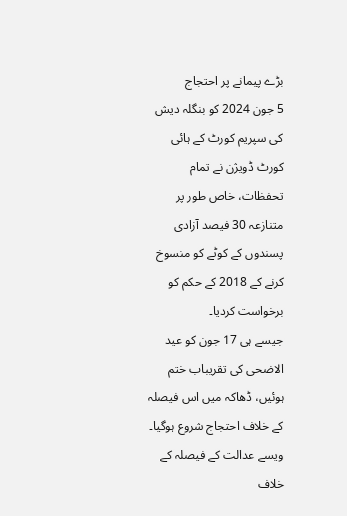بڑے پیمانے پر احتجاج
5 جون 2024 کو بنگلہ دیش کی سپریم کورٹ کے ہائی کورٹ ڈویژن نے تمام تحفظات، خاص طور پر متنازعہ 30 فیصد آزادی پسندوں کے کوٹے کو منسوخ کرنے کے 2018 کے حکم کو برخواست کردیا۔
جیسے ہی 17 جون کو عید الاضحی کی تقریباب ختم ہوئیں، ڈھاکہ میں اس فیصلہ کے خلاف احتجاج شروع ہوگیا۔ ویسے عدالت کے فیصلہ کے خلاف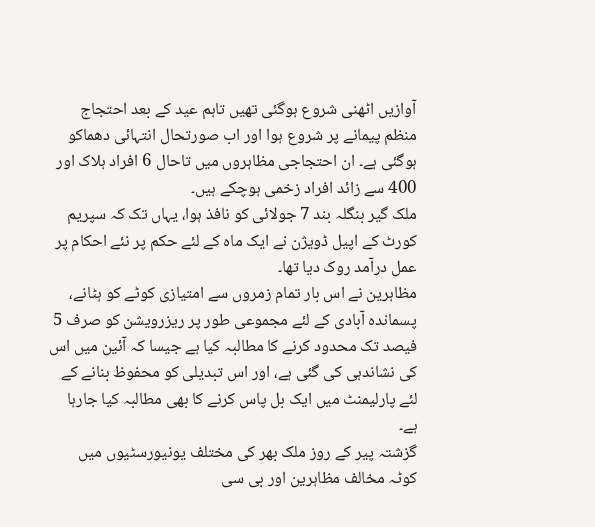آوازیں اٹھنی شروع ہوگئی تھیں تاہم عید کے بعد احتجاج منظم پیمانے پر شروع ہوا اور اب صورتحال انتہائی دھماکو ہوگئی ہے۔ ان احتجاجی مظاہروں میں تاحال 6 افراد ہلاک اور 400 سے زائد افراد زخمی ہوچکے ہیں۔
ملک گیر بنگلہ بند 7 جولائی کو نافذ ہوا، یہاں تک کہ سپریم کورٹ کے اپیل ڈویژن نے ایک ماہ کے لئے حکم پر نئے احکام پر عمل درآمد روک دیا تھا۔
مظاہرین نے اس بار تمام زمروں سے امتیازی کوٹے کو ہٹانے، پسماندہ آبادی کے لئے مجموعی طور پر ریزرویشن کو صرف 5 فیصد تک محدود کرنے کا مطالبہ کیا ہے جیسا کہ آئین میں اس کی نشاندہی کی گئی ہے، اور اس تبدیلی کو محفوظ بنانے کے لئے پارلیمنٹ میں ایک بل پاس کرنے کا بھی مطالبہ کیا جارہا ہے۔
گزشتہ پیر کے روز ملک بھر کی مختلف یونیورسٹیوں میں کوٹہ مخالف مظاہرین اور بی سی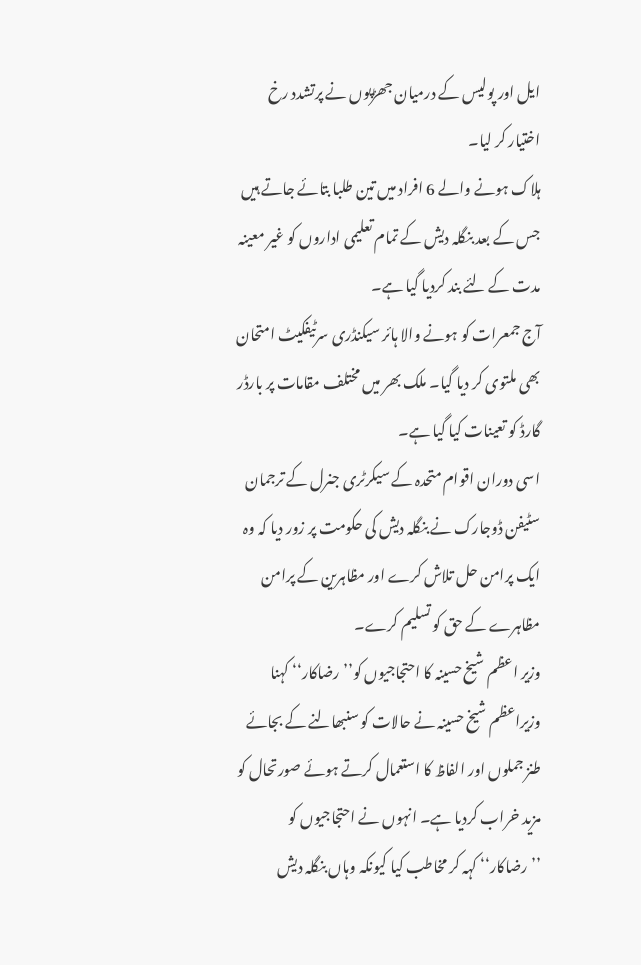ایل اور پولیس کے درمیان جھڑپوں نے پرتشدد رخ اختیار کر لیا۔
ہلاک ہونے والے 6 افراد میں تین طلبا بتائے جاتے ہیں جس کے بعد بنگلہ دیش کے تمام تعلیمی اداروں کو غیر معینہ مدت کے لئے بند کردیا گیا ہے۔
آج جمعرات کو ہونے والا ہائر سیکنڈری سرٹیفکیٹ امتحان بھی ملتوی کر دیا گیا۔ ملک بھر میں مختلف مقامات پر بارڈر گارڈ کو تعینات کیا گیا ہے۔
اسی دوران اقوام متحدہ کے سیکرٹری جنرل کے ترجمان سٹیفن ڈوجارک نے بنگلہ دیش کی حکومت پر زور دیا کہ وہ ایک پرامن حل تلاش کرے اور مظاہرین کے پرامن مظاہرے کے حق کو تسلیم کرے۔
وزیر اعظم شیخ حسینہ کا احتجاجیوں کو’’رضاکار‘‘ کہنا
وزیراعظم شیخ حسینہ نے حالات کو سنبھالنے کے بجائے طنز جملوں اور الفاظ کا استعمال کرتے ہوئے صورتحال کو مزید خراب کردیا ہے۔ انہوں نے احتجاجیوں کو ’’رضاکار‘‘ کہہ کر مخاطب کیا کیونکہ وہاں بنگلہ دیش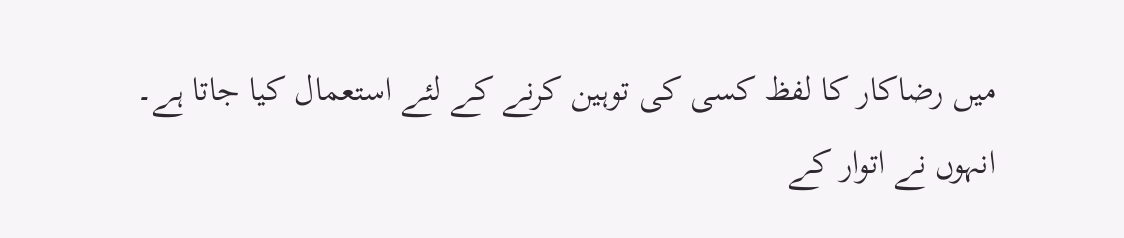میں رضاکار کا لفظ کسی کی توہین کرنے کے لئے استعمال کیا جاتا ہے۔
انہوں نے اتوار کے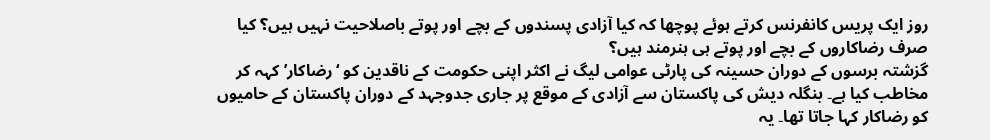روز ایک پریس کانفرنس کرتے ہوئے پوچھا کہ کیا آزادی پسندوں کے بچے اور پوتے باصلاحیت نہیں ہیں؟ کیا صرف رضاکاروں کے بچے اور پوتے ہی ہنرمند ہیں؟
گزشتہ برسوں کے دوران حسینہ کی پارٹی عوامی لیگ نے اکثر اپنی حکومت کے ناقدین کو ‘رضاکار’ کہہ کر مخاطب کیا ہے۔ بنگلہ دیش کی پاکستان سے آزادی کے موقع پر جاری جدوجہد کے دوران پاکستان کے حامیوں کو رضاکار کہا جاتا تھا۔ یہ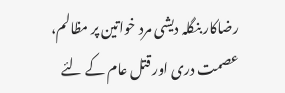رضاکار بنگلہ دیشی مرد خواتین پر مظالم، عصمت دری اور قتل عام کے لئے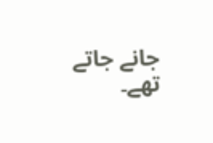جانے جاتے تھے۔